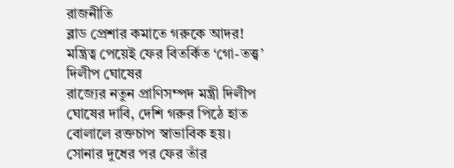রাজনীতি
ব্লাড প্রেশার কমাতে গরুকে আদর! মন্ত্রিত্ব পেয়েই ফের বিতর্কিত ‘গো-তত্ত্ব’ দিলীপ ঘোষের
রাজ্যের নতুন প্রাণিসম্পদ মন্ত্রী দিলীপ ঘোষের দাবি, দেশি গরুর পিঠে হাত বোলালে রক্তচাপ স্বাভাবিক হয়। সোনার দুধের পর ফের তাঁর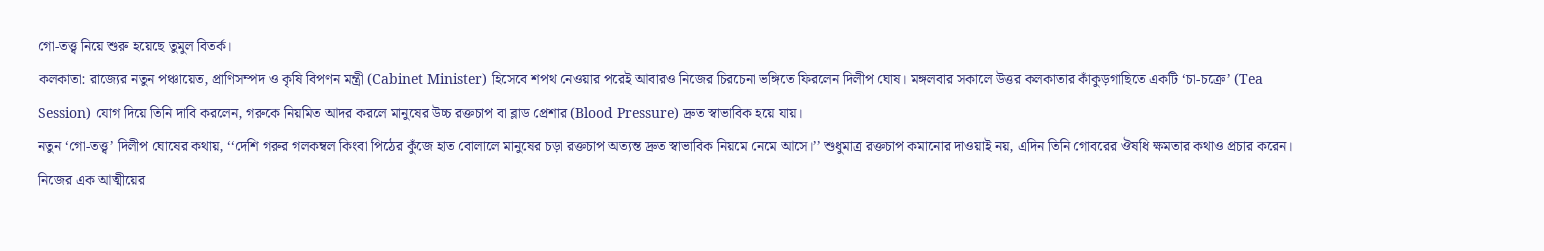গো-তত্ত্ব নিয়ে শুরু হয়েছে তুমুল বিতর্ক।
কলকাতা: রাজ্যের নতুন পঞ্চায়েত, প্রাণিসম্পদ ও কৃষি বিপণন মন্ত্রী (Cabinet Minister) হিসেবে শপথ নেওয়ার পরেই আবারও নিজের চিরচেনা ভঙ্গিতে ফিরলেন দিলীপ ঘোষ। মঙ্গলবার সকালে উত্তর কলকাতার কাঁকুড়গাছিতে একটি ‘চা-চক্রে’ (Tea Session) যোগ দিয়ে তিনি দাবি করলেন, গরুকে নিয়মিত আদর করলে মানুষের উচ্চ রক্তচাপ বা ব্লাড প্রেশার (Blood Pressure) দ্রুত স্বাভাবিক হয়ে যায়।
নতুন ‘গো-তত্ত্ব’ দিলীপ ঘোষের কথায়, ‘‘দেশি গরুর গলকম্বল কিংবা পিঠের কুঁজে হাত বোলালে মানুষের চড়া রক্তচাপ অত্যন্ত দ্রুত স্বাভাবিক নিয়মে নেমে আসে।’’ শুধুমাত্র রক্তচাপ কমানোর দাওয়াই নয়, এদিন তিনি গোবরের ঔষধি ক্ষমতার কথাও প্রচার করেন। নিজের এক আত্মীয়ের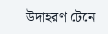উদাহরণ টেনে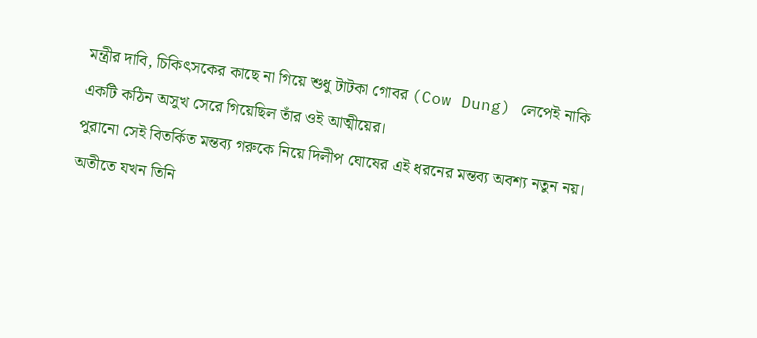মন্ত্রীর দাবি, চিকিৎসকের কাছে না গিয়ে শুধু টাটকা গোবর (Cow Dung) লেপেই নাকি একটি কঠিন অসুখ সেরে গিয়েছিল তাঁর ওই আত্মীয়ের।
পুরানো সেই বিতর্কিত মন্তব্য গরুকে নিয়ে দিলীপ ঘোষের এই ধরনের মন্তব্য অবশ্য নতুন নয়। অতীতে যখন তিনি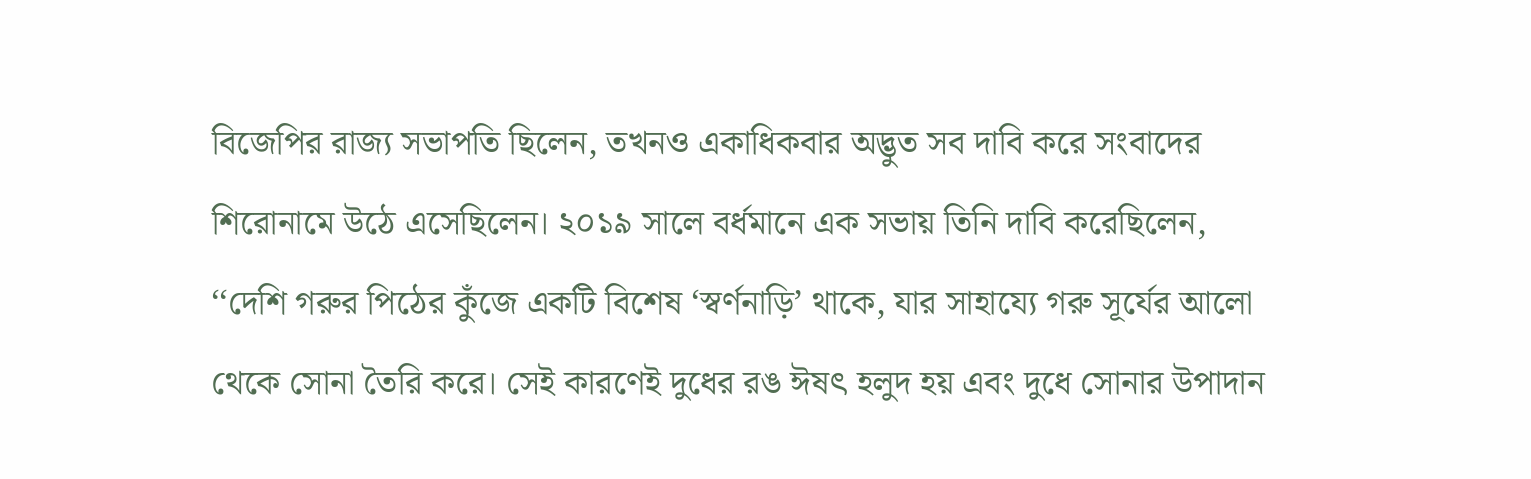বিজেপির রাজ্য সভাপতি ছিলেন, তখনও একাধিকবার অদ্ভুত সব দাবি করে সংবাদের শিরোনামে উঠে এসেছিলেন। ২০১৯ সালে বর্ধমানে এক সভায় তিনি দাবি করেছিলেন, ‘‘দেশি গরুর পিঠের কুঁজে একটি বিশেষ ‘স্বর্ণনাড়ি’ থাকে, যার সাহায্যে গরু সূর্যের আলো থেকে সোনা তৈরি করে। সেই কারণেই দুধের রঙ ঈষৎ হলুদ হয় এবং দুধে সোনার উপাদান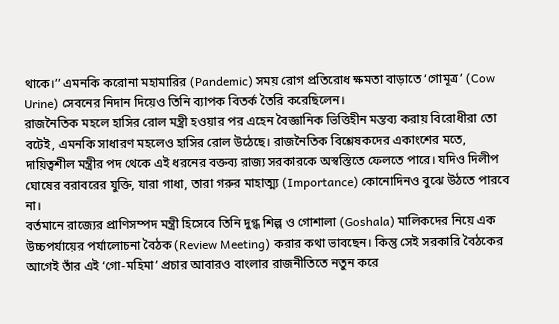থাকে।’’ এমনকি করোনা মহামারির (Pandemic) সময় রোগ প্রতিরোধ ক্ষমতা বাড়াতে ‘গোমূত্র’ (Cow Urine) সেবনের নিদান দিয়েও তিনি ব্যাপক বিতর্ক তৈরি করেছিলেন।
রাজনৈতিক মহলে হাসির রোল মন্ত্রী হওয়ার পর এহেন বৈজ্ঞানিক ভিত্তিহীন মন্তব্য করায় বিরোধীরা তো বটেই, এমনকি সাধারণ মহলেও হাসির রোল উঠেছে। রাজনৈতিক বিশ্লেষকদের একাংশের মতে, দায়িত্বশীল মন্ত্রীর পদ থেকে এই ধরনের বক্তব্য রাজ্য সরকারকে অস্বস্তিতে ফেলতে পারে। যদিও দিলীপ ঘোষের বরাবরের যুক্তি, যারা গাধা, তারা গরুর মাহাত্ম্য (Importance) কোনোদিনও বুঝে উঠতে পারবে না।
বর্তমানে রাজ্যের প্রাণিসম্পদ মন্ত্রী হিসেবে তিনি দুগ্ধ শিল্প ও গোশালা (Goshala) মালিকদের নিয়ে এক উচ্চপর্যায়ের পর্যালোচনা বৈঠক (Review Meeting) করার কথা ভাবছেন। কিন্তু সেই সরকারি বৈঠকের আগেই তাঁর এই ‘গো-মহিমা’ প্রচার আবারও বাংলার রাজনীতিতে নতুন করে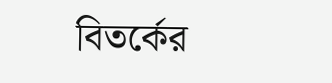বিতর্কের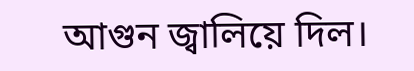আগুন জ্বালিয়ে দিল।